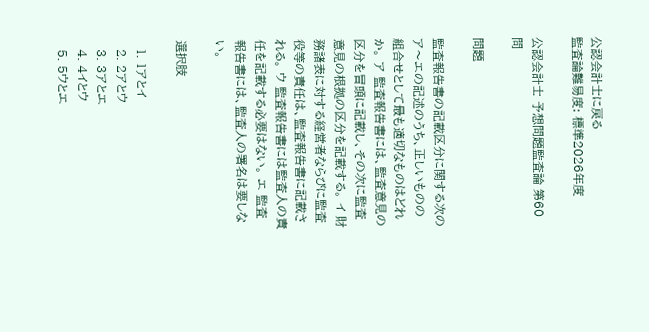公認会計士に戻る
監査論難易度: 標準2026年度

公認会計士 予想問題監査論 第60問

問題

監査報告書の記載区分に関する次のア〜エの記述のうち、正しいものの組合せとして最も適切なものはどれか。 ア 監査報告書には、監査意見の区分を冒頭に記載し、その次に監査意見の根拠の区分を記載する。 イ 財務諸表に対する経営者ならびに監査役等の責任は、監査報告書に記載される。 ウ 監査報告書には監査人の責任を記載する必要はない。 エ 監査報告書には、監査人の署名は要しない。

選択肢

  1. 1アとイ
  2. 2アとウ
  3. 3アとエ
  4. 4イとウ
  5. 5ウとエ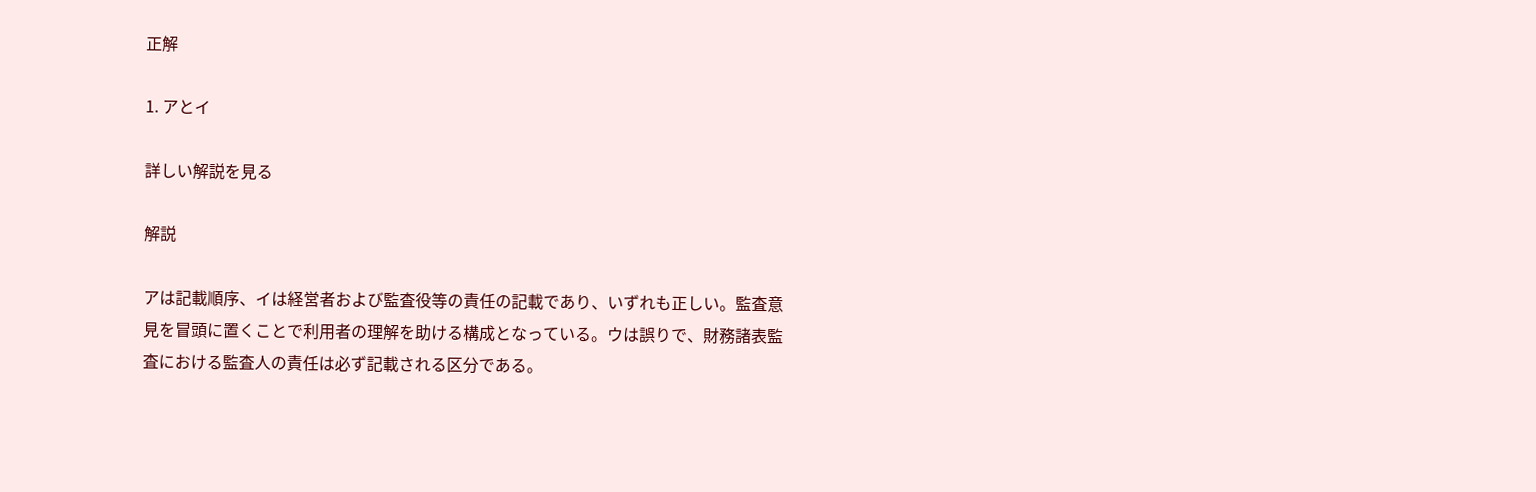正解

1. アとイ

詳しい解説を見る

解説

アは記載順序、イは経営者および監査役等の責任の記載であり、いずれも正しい。監査意見を冒頭に置くことで利用者の理解を助ける構成となっている。ウは誤りで、財務諸表監査における監査人の責任は必ず記載される区分である。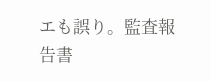エも誤り。監査報告書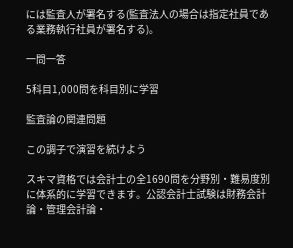には監査人が署名する(監査法人の場合は指定社員である業務執行社員が署名する)。

一問一答

5科目1,000問を科目別に学習

監査論の関連問題

この調子で演習を続けよう

スキマ資格では会計士の全1690問を分野別・難易度別に体系的に学習できます。公認会計士試験は財務会計論・管理会計論・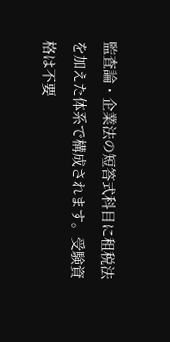監査論・企業法の短答式科目に租税法を加えた体系で構成されます。受験資格は不要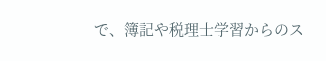で、簿記や税理士学習からのス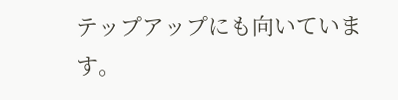テップアップにも向いています。